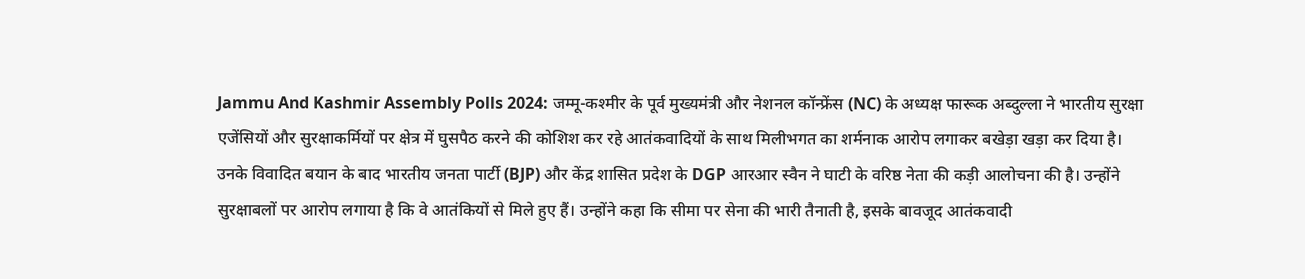Jammu And Kashmir Assembly Polls 2024: जम्मू-कश्मीर के पूर्व मुख्यमंत्री और नेशनल कॉन्फ्रेंस (NC) के अध्यक्ष फारूक अब्दुल्ला ने भारतीय सुरक्षा एजेंसियों और सुरक्षाकर्मियों पर क्षेत्र में घुसपैठ करने की कोशिश कर रहे आतंकवादियों के साथ मिलीभगत का शर्मनाक आरोप लगाकर बखेड़ा खड़ा कर दिया है। उनके विवादित बयान के बाद भारतीय जनता पार्टी (BJP) और केंद्र शासित प्रदेश के DGP आरआर स्वैन ने घाटी के वरिष्ठ नेता की कड़ी आलोचना की है। उन्होंने सुरक्षाबलों पर आरोप लगाया है कि वे आतंकियों से मिले हुए हैं। उन्होंने कहा कि सीमा पर सेना की भारी तैनाती है, इसके बावजूद आतंकवादी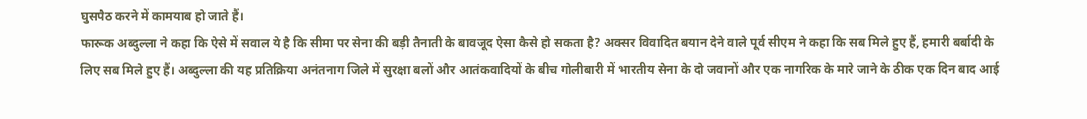घुसपैठ करने में कामयाब हो जाते हैं।
फारूक अब्दुल्ला ने कहा कि ऐसे में सवाल ये है कि सीमा पर सेना की बड़ी तैनाती के बावजूद ऐसा कैसे हो सकता है? अक्सर विवादित बयान देने वाले पूर्व सीएम ने कहा कि सब मिले हुए हैं, हमारी बर्बादी के लिए सब मिले हुए हैं। अब्दुल्ला की यह प्रतिक्रिया अनंतनाग जिले में सुरक्षा बलों और आतंकवादियों के बीच गोलीबारी में भारतीय सेना के दो जवानों और एक नागरिक के मारे जाने के ठीक एक दिन बाद आई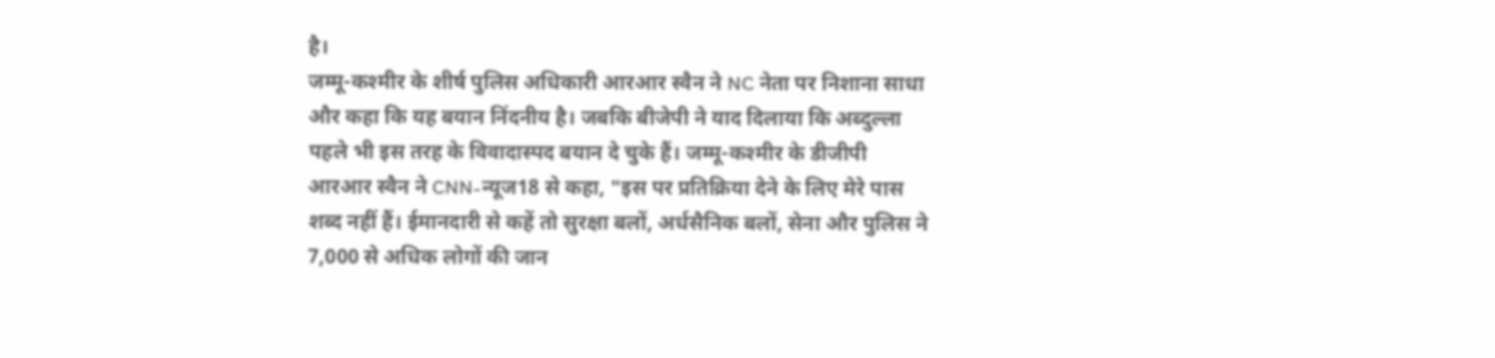है।
जम्मू-कश्मीर के शीर्ष पुलिस अधिकारी आरआर स्वैन ने NC नेता पर निशाना साधा और कहा कि यह बयान निंदनीय है। जबकि बीजेपी ने याद दिलाया कि अब्दुल्ला पहले भी इस तरह के विवादास्पद बयान दे चुके हैं। जम्मू-कश्मीर के डीजीपी आरआर स्वैन ने CNN-न्यूज18 से कहा, "इस पर प्रतिक्रिया देने के लिए मेरे पास शब्द नहीं हैं। ईमानदारी से कहें तो सुरक्षा बलों, अर्धसैनिक बलों, सेना और पुलिस ने 7,000 से अधिक लोगों की जान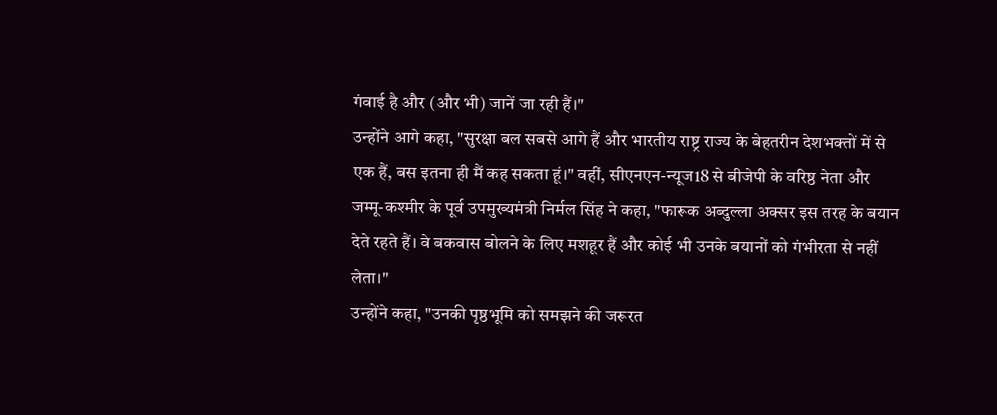गंवाई है और (और भी) जानें जा रही हैं।"
उन्होंने आगे कहा, "सुरक्षा बल सबसे आगे हैं और भारतीय राष्ट्र राज्य के बेहतरीन देशभक्तों में से एक हैं, बस इतना ही मैं कह सकता हूं।" वहीं, सीएनएन-न्यूज18 से बीजेपी के वरिष्ठ नेता और जम्मू-कश्मीर के पूर्व उपमुख्यमंत्री निर्मल सिंह ने कहा, "फारूक अब्दुल्ला अक्सर इस तरह के बयान देते रहते हैं। वे बकवास बोलने के लिए मशहूर हैं और कोई भी उनके बयानों को गंभीरता से नहीं लेता।"
उन्होंने कहा, "उनकी पृष्ठभूमि को समझने की जरूरत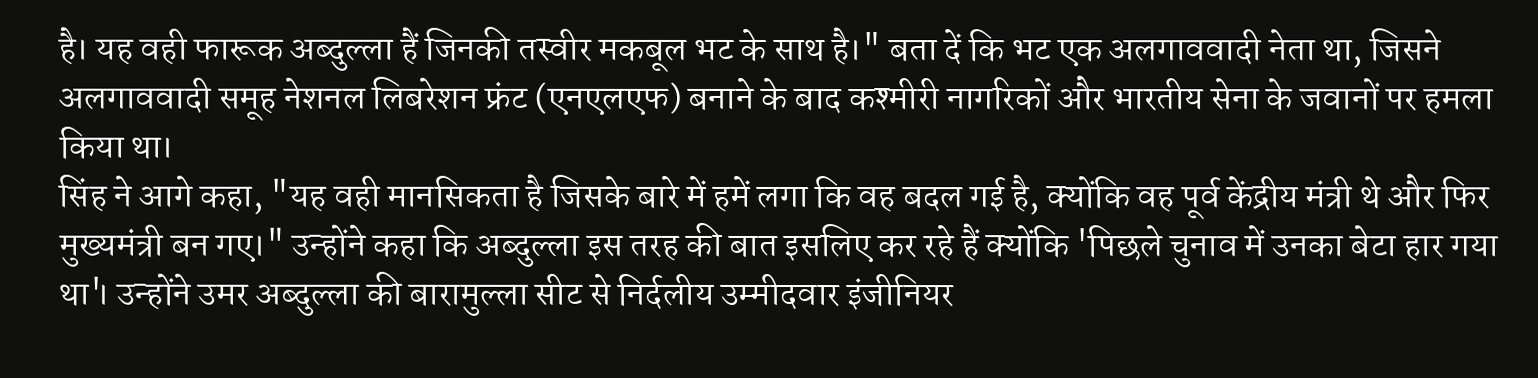है। यह वही फारूक अब्दुल्ला हैं जिनकी तस्वीर मकबूल भट के साथ है।" बता दें कि भट एक अलगाववादी नेता था, जिसने अलगाववादी समूह नेशनल लिबरेशन फ्रंट (एनएलएफ) बनाने के बाद कश्मीरी नागरिकों और भारतीय सेना के जवानों पर हमला किया था।
सिंह ने आगे कहा, "यह वही मानसिकता है जिसके बारे में हमें लगा कि वह बदल गई है, क्योंकि वह पूर्व केंद्रीय मंत्री थे और फिर मुख्यमंत्री बन गए।" उन्होंने कहा कि अब्दुल्ला इस तरह की बात इसलिए कर रहे हैं क्योंकि 'पिछले चुनाव में उनका बेटा हार गया था'। उन्होंने उमर अब्दुल्ला की बारामुल्ला सीट से निर्दलीय उम्मीदवार इंजीनियर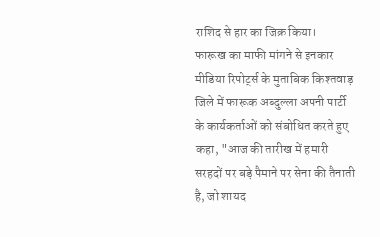राशिद से हार का जिक्र किया।
फारूख का माफी मांगने से इनकार
मीडिया रिपोर्ट्स के मुताबिक किश्तवाड़ जिले में फारूक अब्दुल्ला अपनी पार्टी के कार्यकर्ताओं को संबोधित करते हुए कहा, "आज की तारीख में हमारी सरहदों पर बड़े पैमाने पर सेना की तैनाती है, जो शायद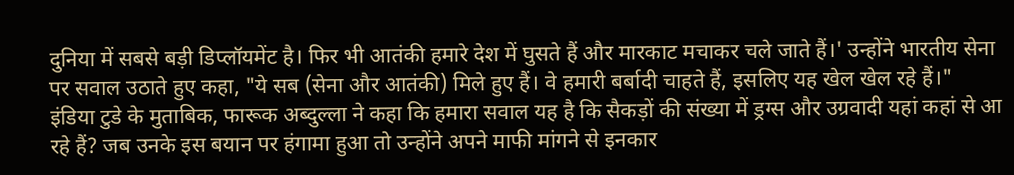दुनिया में सबसे बड़ी डिप्लॉयमेंट है। फिर भी आतंकी हमारे देश में घुसते हैं और मारकाट मचाकर चले जाते हैं।' उन्होंने भारतीय सेना पर सवाल उठाते हुए कहा, "ये सब (सेना और आतंकी) मिले हुए हैं। वे हमारी बर्बादी चाहते हैं, इसलिए यह खेल खेल रहे हैं।"
इंडिया टुडे के मुताबिक, फारूक अब्दुल्ला ने कहा कि हमारा सवाल यह है कि सैकड़ों की संख्या में ड्रग्स और उग्रवादी यहां कहां से आ रहे हैं? जब उनके इस बयान पर हंगामा हुआ तो उन्होंने अपने माफी मांगने से इनकार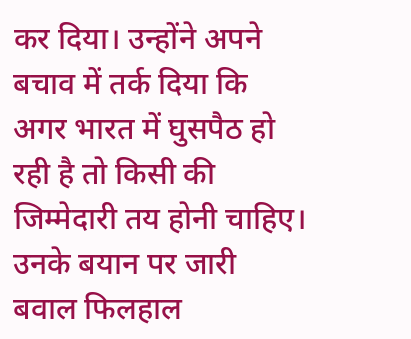कर दिया। उन्होंने अपने बचाव में तर्क दिया कि अगर भारत में घुसपैठ हो रही है तो किसी की जिम्मेदारी तय होनी चाहिए। उनके बयान पर जारी बवाल फिलहाल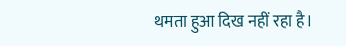थमता हुआ दिख नहीं रहा है।